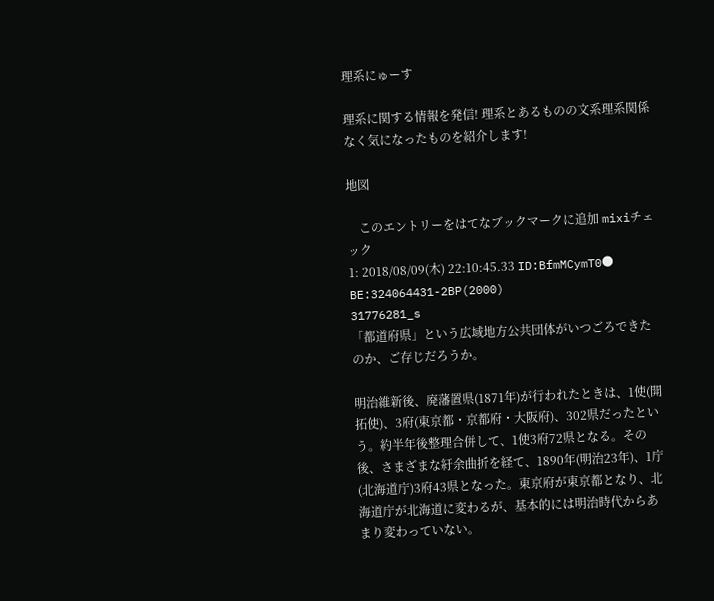理系にゅーす

理系に関する情報を発信! 理系とあるものの文系理系関係なく気になったものを紹介します!

地図

    このエントリーをはてなブックマークに追加 mixiチェック
1: 2018/08/09(木) 22:10:45.33 ID:BfmMCymT0● BE:324064431-2BP(2000)
31776281_s
「都道府県」という広域地方公共団体がいつごろできたのか、ご存じだろうか。

明治維新後、廃藩置県(1871年)が行われたときは、1使(開拓使)、3府(東京都・京都府・大阪府)、302県だったという。約半年後整理合併して、1使3府72県となる。その後、さまざまな紆余曲折を経て、1890年(明治23年)、1庁(北海道庁)3府43県となった。東京府が東京都となり、北海道庁が北海道に変わるが、基本的には明治時代からあまり変わっていない。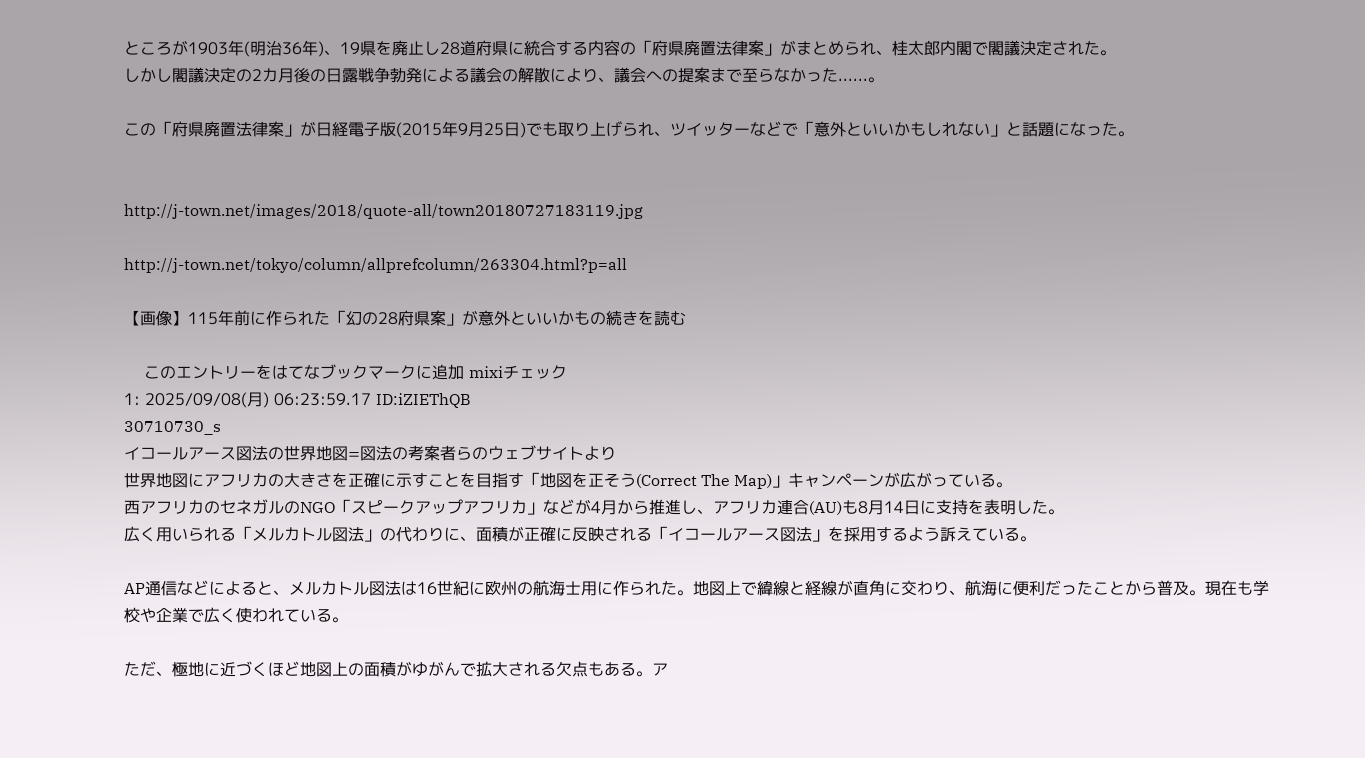ところが1903年(明治36年)、19県を廃止し28道府県に統合する内容の「府県廃置法律案」がまとめられ、桂太郎内閣で閣議決定された。
しかし閣議決定の2カ月後の日露戦争勃発による議会の解散により、議会への提案まで至らなかった......。

この「府県廃置法律案」が日経電子版(2015年9月25日)でも取り上げられ、ツイッターなどで「意外といいかもしれない」と話題になった。


http://j-town.net/images/2018/quote-all/town20180727183119.jpg

http://j-town.net/tokyo/column/allprefcolumn/263304.html?p=all

【画像】115年前に作られた「幻の28府県案」が意外といいかもの続きを読む

    このエントリーをはてなブックマークに追加 mixiチェック
1: 2025/09/08(月) 06:23:59.17 ID:iZIEThQB
30710730_s
イコールアース図法の世界地図=図法の考案者らのウェブサイトより
世界地図にアフリカの大きさを正確に示すことを目指す「地図を正そう(Correct The Map)」キャンペーンが広がっている。
西アフリカのセネガルのNGO「スピークアップアフリカ」などが4月から推進し、アフリカ連合(AU)も8月14日に支持を表明した。
広く用いられる「メルカトル図法」の代わりに、面積が正確に反映される「イコールアース図法」を採用するよう訴えている。

AP通信などによると、メルカトル図法は16世紀に欧州の航海士用に作られた。地図上で緯線と経線が直角に交わり、航海に便利だったことから普及。現在も学校や企業で広く使われている。

ただ、極地に近づくほど地図上の面積がゆがんで拡大される欠点もある。ア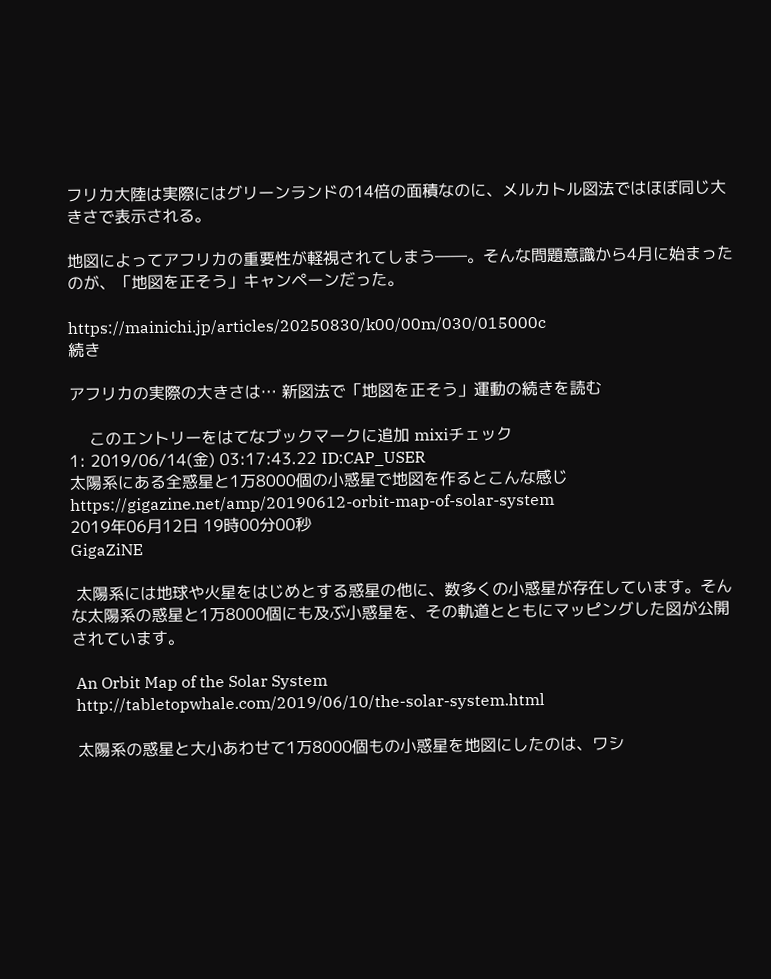フリカ大陸は実際にはグリーンランドの14倍の面積なのに、メルカトル図法ではほぼ同じ大きさで表示される。

地図によってアフリカの重要性が軽視されてしまう――。そんな問題意識から4月に始まったのが、「地図を正そう」キャンペーンだった。

https://mainichi.jp/articles/20250830/k00/00m/030/015000c
続き

アフリカの実際の大きさは… 新図法で「地図を正そう」運動の続きを読む

    このエントリーをはてなブックマークに追加 mixiチェック
1: 2019/06/14(金) 03:17:43.22 ID:CAP_USER
太陽系にある全惑星と1万8000個の小惑星で地図を作るとこんな感じ
https://gigazine.net/amp/20190612-orbit-map-of-solar-system
2019年06月12日 19時00分00秒
GigaZiNE

 太陽系には地球や火星をはじめとする惑星の他に、数多くの小惑星が存在しています。そんな太陽系の惑星と1万8000個にも及ぶ小惑星を、その軌道とともにマッピングした図が公開されています。

 An Orbit Map of the Solar System
 http://tabletopwhale.com/2019/06/10/the-solar-system.html

 太陽系の惑星と大小あわせて1万8000個もの小惑星を地図にしたのは、ワシ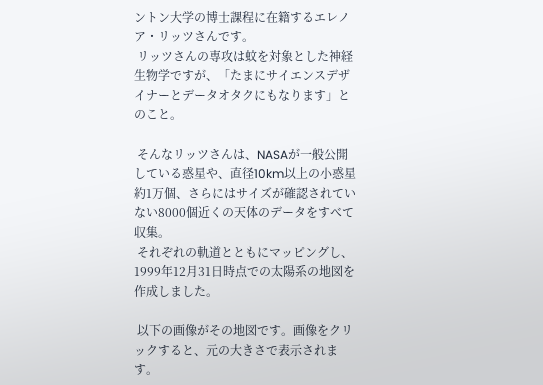ントン大学の博士課程に在籍するエレノア・リッツさんです。
 リッツさんの専攻は蚊を対象とした神経生物学ですが、「たまにサイエンスデザイナーとデータオタクにもなります」とのこと。

 そんなリッツさんは、NASAが一般公開している惑星や、直径10km以上の小惑星約1万個、さらにはサイズが確認されていない8000個近くの天体のデータをすべて収集。
 それぞれの軌道とともにマッピングし、1999年12月31日時点での太陽系の地図を作成しました。

 以下の画像がその地図です。画像をクリックすると、元の大きさで表示されます。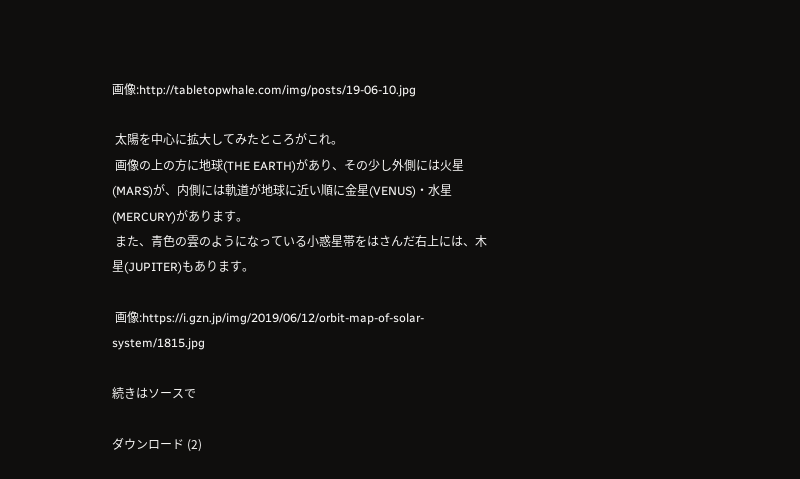画像:http://tabletopwhale.com/img/posts/19-06-10.jpg

 太陽を中心に拡大してみたところがこれ。
 画像の上の方に地球(THE EARTH)があり、その少し外側には火星(MARS)が、内側には軌道が地球に近い順に金星(VENUS)・水星(MERCURY)があります。
 また、青色の雲のようになっている小惑星帯をはさんだ右上には、木星(JUPITER)もあります。

 画像:https://i.gzn.jp/img/2019/06/12/orbit-map-of-solar-system/1815.jpg

続きはソースで

ダウンロード (2)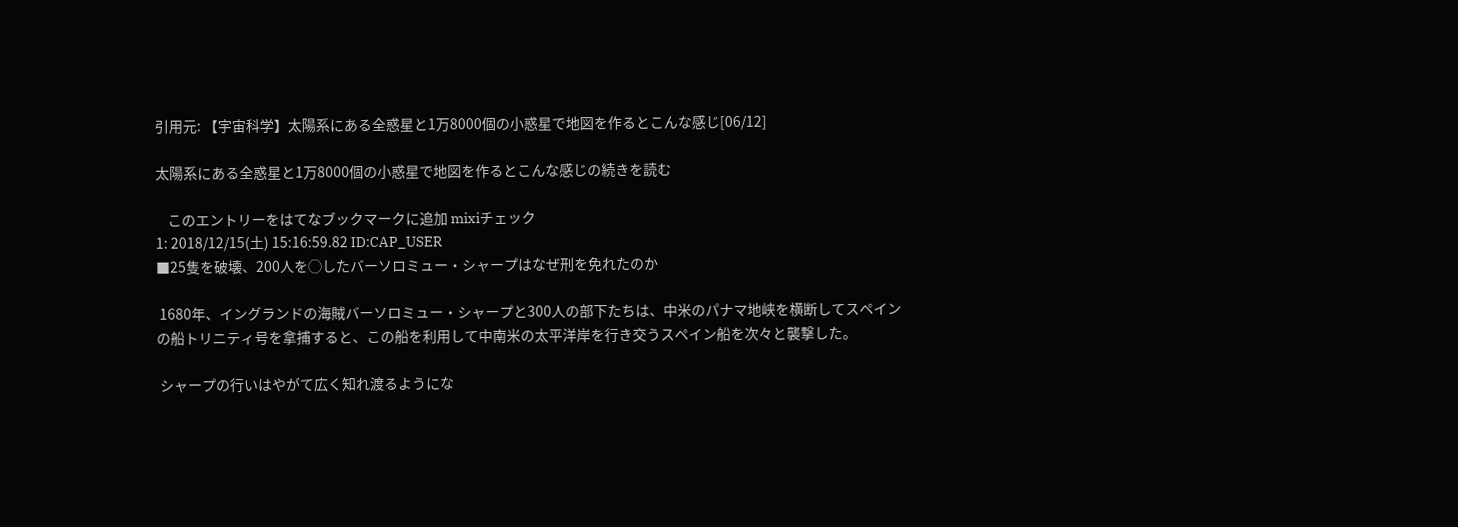引用元: 【宇宙科学】太陽系にある全惑星と1万8000個の小惑星で地図を作るとこんな感じ[06/12]

太陽系にある全惑星と1万8000個の小惑星で地図を作るとこんな感じの続きを読む

    このエントリーをはてなブックマークに追加 mixiチェック
1: 2018/12/15(土) 15:16:59.82 ID:CAP_USER
■25隻を破壊、200人を◯したバーソロミュー・シャープはなぜ刑を免れたのか

 1680年、イングランドの海賊バーソロミュー・シャープと300人の部下たちは、中米のパナマ地峡を横断してスペインの船トリニティ号を拿捕すると、この船を利用して中南米の太平洋岸を行き交うスペイン船を次々と襲撃した。

 シャープの行いはやがて広く知れ渡るようにな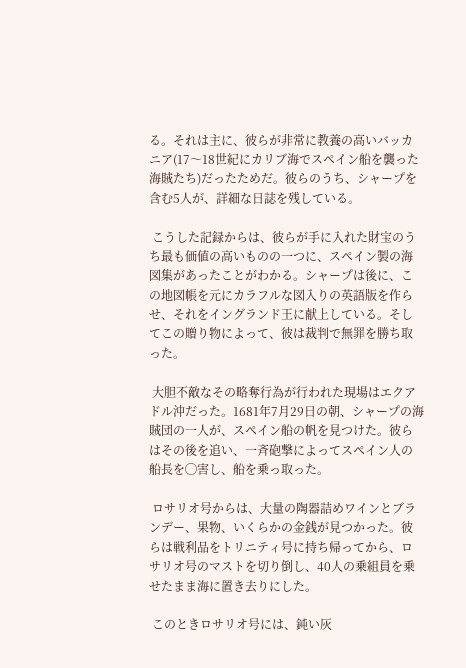る。それは主に、彼らが非常に教養の高いバッカニア(17〜18世紀にカリブ海でスペイン船を襲った海賊たち)だったためだ。彼らのうち、シャープを含む5人が、詳細な日誌を残している。

 こうした記録からは、彼らが手に入れた財宝のうち最も価値の高いものの一つに、スペイン製の海図集があったことがわかる。シャープは後に、この地図帳を元にカラフルな図入りの英語版を作らせ、それをイングランド王に献上している。そしてこの贈り物によって、彼は裁判で無罪を勝ち取った。

 大胆不敵なその略奪行為が行われた現場はエクアドル沖だった。1681年7月29日の朝、シャープの海賊団の一人が、スペイン船の帆を見つけた。彼らはその後を追い、一斉砲撃によってスペイン人の船長を◯害し、船を乗っ取った。

 ロサリオ号からは、大量の陶器詰めワインとブランデー、果物、いくらかの金銭が見つかった。彼らは戦利品をトリニティ号に持ち帰ってから、ロサリオ号のマストを切り倒し、40人の乗組員を乗せたまま海に置き去りにした。

 このときロサリオ号には、鈍い灰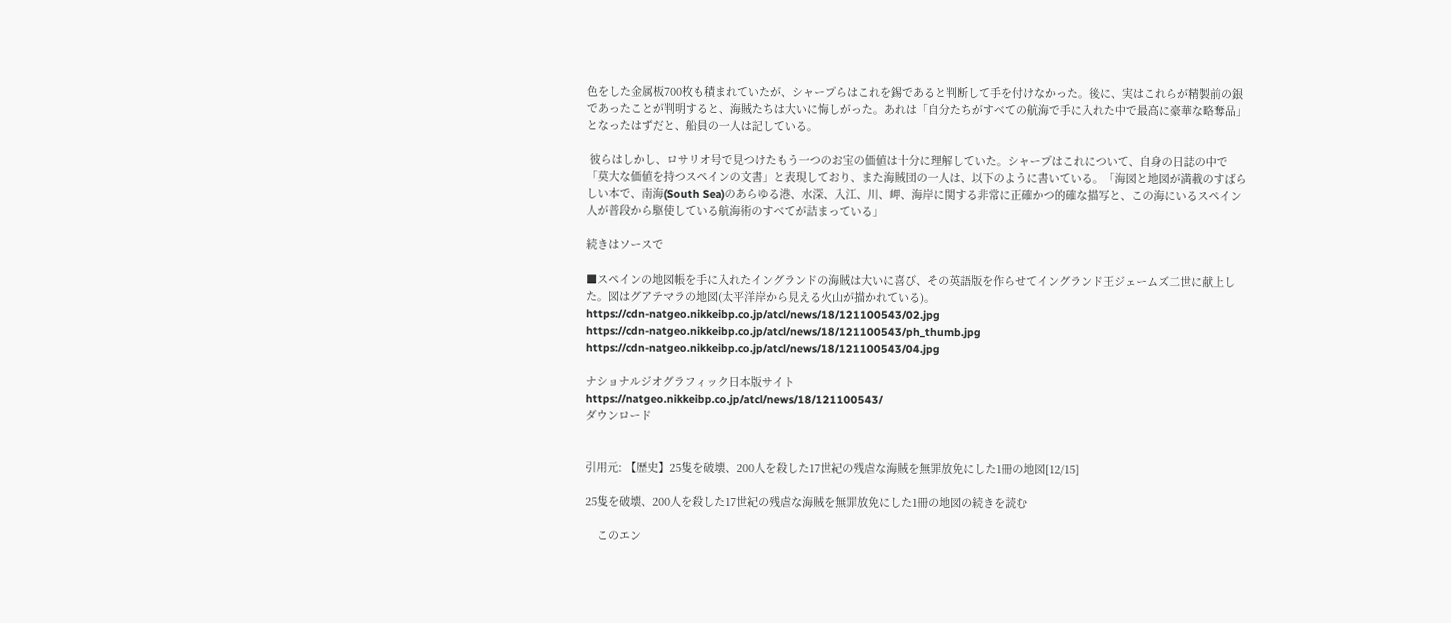色をした金属板700枚も積まれていたが、シャープらはこれを錫であると判断して手を付けなかった。後に、実はこれらが精製前の銀であったことが判明すると、海賊たちは大いに悔しがった。あれは「自分たちがすべての航海で手に入れた中で最高に豪華な略奪品」となったはずだと、船員の一人は記している。

 彼らはしかし、ロサリオ号で見つけたもう一つのお宝の価値は十分に理解していた。シャープはこれについて、自身の日誌の中で「莫大な価値を持つスペインの文書」と表現しており、また海賊団の一人は、以下のように書いている。「海図と地図が満載のすばらしい本で、南海(South Sea)のあらゆる港、水深、入江、川、岬、海岸に関する非常に正確かつ的確な描写と、この海にいるスペイン人が普段から駆使している航海術のすべてが詰まっている」

続きはソースで

■スペインの地図帳を手に入れたイングランドの海賊は大いに喜び、その英語版を作らせてイングランド王ジェームズ二世に献上した。図はグアテマラの地図(太平洋岸から見える火山が描かれている)。
https://cdn-natgeo.nikkeibp.co.jp/atcl/news/18/121100543/02.jpg
https://cdn-natgeo.nikkeibp.co.jp/atcl/news/18/121100543/ph_thumb.jpg
https://cdn-natgeo.nikkeibp.co.jp/atcl/news/18/121100543/04.jpg

ナショナルジオグラフィック日本版サイト
https://natgeo.nikkeibp.co.jp/atcl/news/18/121100543/
ダウンロード


引用元: 【歴史】25隻を破壊、200人を殺した17世紀の残虐な海賊を無罪放免にした1冊の地図[12/15]

25隻を破壊、200人を殺した17世紀の残虐な海賊を無罪放免にした1冊の地図の続きを読む

    このエン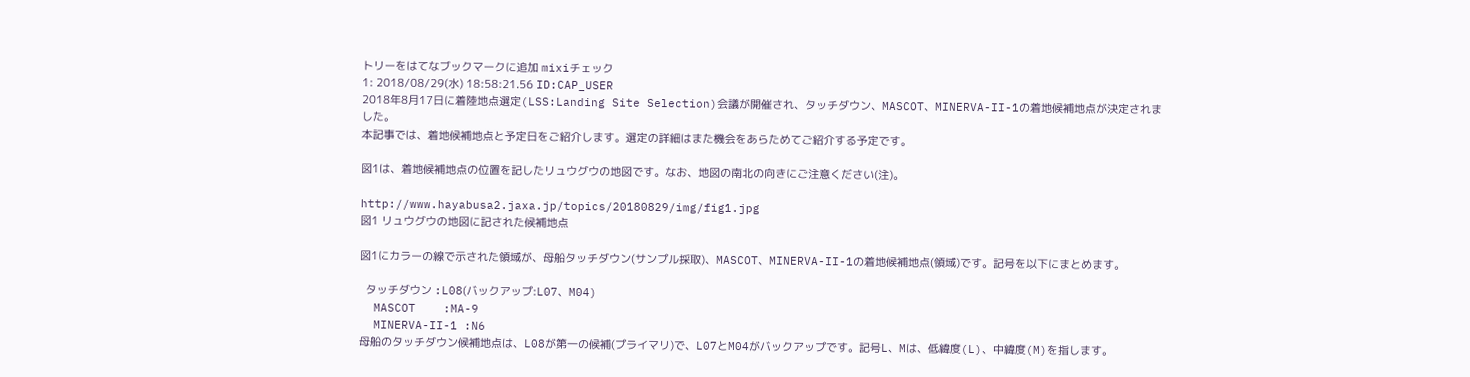トリーをはてなブックマークに追加 mixiチェック
1: 2018/08/29(水) 18:58:21.56 ID:CAP_USER
2018年8月17日に着陸地点選定(LSS:Landing Site Selection)会議が開催され、タッチダウン、MASCOT、MINERVA-II-1の着地候補地点が決定されました。
本記事では、着地候補地点と予定日をご紹介します。選定の詳細はまた機会をあらためてご紹介する予定です。

図1は、着地候補地点の位置を記したリュウグウの地図です。なお、地図の南北の向きにご注意ください(注)。

http://www.hayabusa2.jaxa.jp/topics/20180829/img/fig1.jpg
図1 リュウグウの地図に記された候補地点

図1にカラーの線で示された領域が、母船タッチダウン(サンプル採取)、MASCOT、MINERVA-II-1の着地候補地点(領域)です。記号を以下にまとめます。

  タッチダウン :L08(バックアップ:L07、M04)
  MASCOT    :MA-9
  MINERVA-II-1 :N6
母船のタッチダウン候補地点は、L08が第一の候補(プライマリ)で、L07とM04がバックアップです。記号L、Mは、低緯度(L)、中緯度(M)を指します。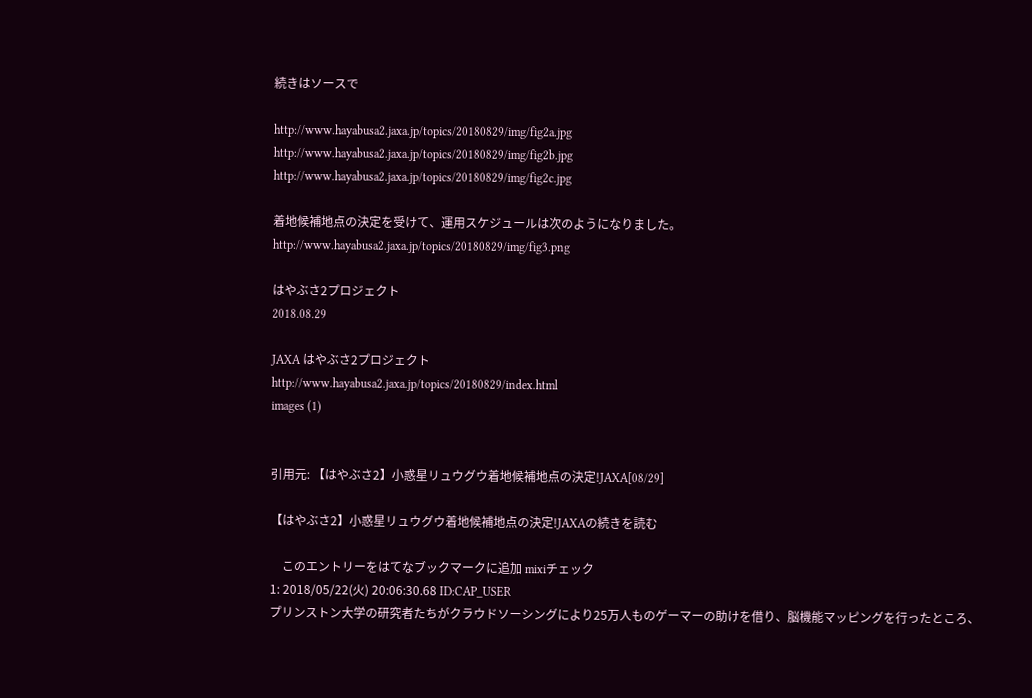続きはソースで

http://www.hayabusa2.jaxa.jp/topics/20180829/img/fig2a.jpg
http://www.hayabusa2.jaxa.jp/topics/20180829/img/fig2b.jpg
http://www.hayabusa2.jaxa.jp/topics/20180829/img/fig2c.jpg

着地候補地点の決定を受けて、運用スケジュールは次のようになりました。
http://www.hayabusa2.jaxa.jp/topics/20180829/img/fig3.png

はやぶさ2プロジェクト
2018.08.29

JAXA はやぶさ2プロジェクト
http://www.hayabusa2.jaxa.jp/topics/20180829/index.html
images (1)


引用元: 【はやぶさ2】小惑星リュウグウ着地候補地点の決定!JAXA[08/29]

【はやぶさ2】小惑星リュウグウ着地候補地点の決定!JAXAの続きを読む

    このエントリーをはてなブックマークに追加 mixiチェック
1: 2018/05/22(火) 20:06:30.68 ID:CAP_USER
プリンストン大学の研究者たちがクラウドソーシングにより25万人ものゲーマーの助けを借り、脳機能マッピングを行ったところ、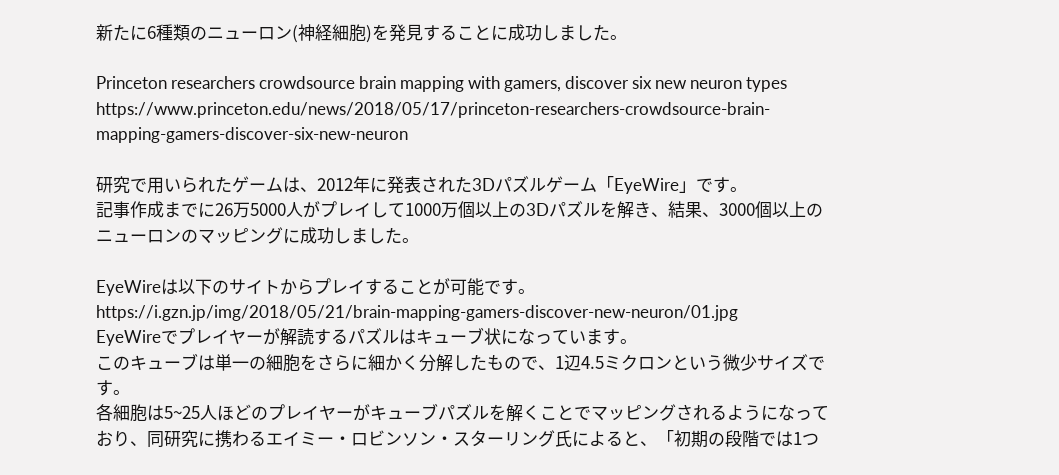新たに6種類のニューロン(神経細胞)を発見することに成功しました。

Princeton researchers crowdsource brain mapping with gamers, discover six new neuron types
https://www.princeton.edu/news/2018/05/17/princeton-researchers-crowdsource-brain-mapping-gamers-discover-six-new-neuron

研究で用いられたゲームは、2012年に発表された3Dパズルゲーム「EyeWire」です。
記事作成までに26万5000人がプレイして1000万個以上の3Dパズルを解き、結果、3000個以上のニューロンのマッピングに成功しました。

EyeWireは以下のサイトからプレイすることが可能です。
https://i.gzn.jp/img/2018/05/21/brain-mapping-gamers-discover-new-neuron/01.jpg
EyeWireでプレイヤーが解読するパズルはキューブ状になっています。
このキューブは単一の細胞をさらに細かく分解したもので、1辺4.5ミクロンという微少サイズです。
各細胞は5~25人ほどのプレイヤーがキューブパズルを解くことでマッピングされるようになっており、同研究に携わるエイミー・ロビンソン・スターリング氏によると、「初期の段階では1つ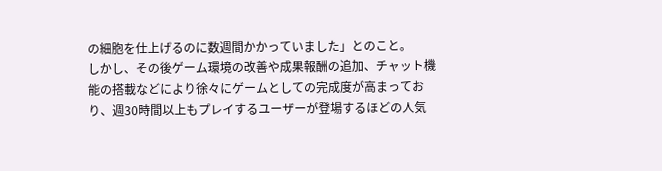の細胞を仕上げるのに数週間かかっていました」とのこと。
しかし、その後ゲーム環境の改善や成果報酬の追加、チャット機能の搭載などにより徐々にゲームとしての完成度が高まっており、週30時間以上もプレイするユーザーが登場するほどの人気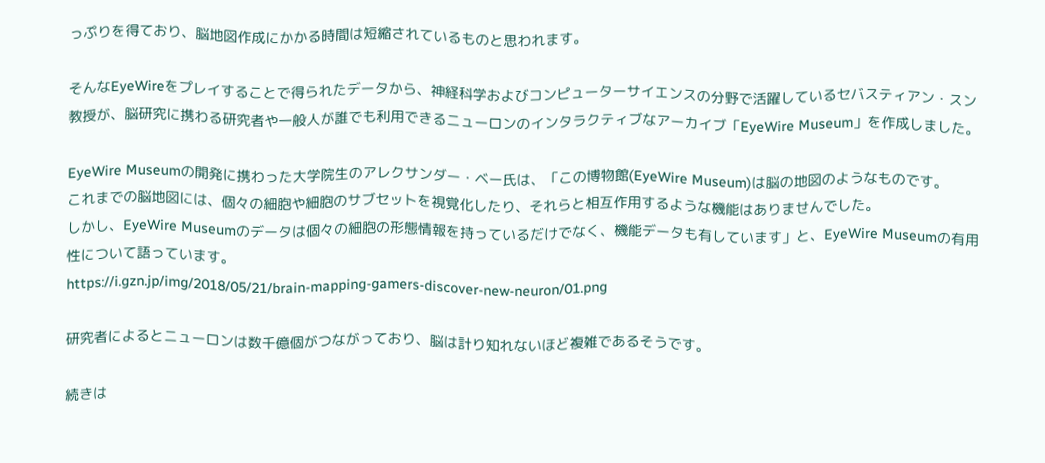っぷりを得ており、脳地図作成にかかる時間は短縮されているものと思われます。

そんなEyeWireをプレイすることで得られたデータから、神経科学およびコンピューターサイエンスの分野で活躍しているセバスティアン・スン教授が、脳研究に携わる研究者や一般人が誰でも利用できるニューロンのインタラクティブなアーカイブ「EyeWire Museum」を作成しました。

EyeWire Museumの開発に携わった大学院生のアレクサンダー・ベー氏は、「この博物館(EyeWire Museum)は脳の地図のようなものです。
これまでの脳地図には、個々の細胞や細胞のサブセットを視覚化したり、それらと相互作用するような機能はありませんでした。
しかし、EyeWire Museumのデータは個々の細胞の形態情報を持っているだけでなく、機能データも有しています」と、EyeWire Museumの有用性について語っています。
https://i.gzn.jp/img/2018/05/21/brain-mapping-gamers-discover-new-neuron/01.png

研究者によるとニューロンは数千億個がつながっており、脳は計り知れないほど複雑であるそうです。

続きは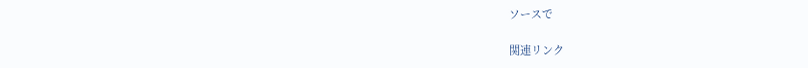ソースで

関連リンク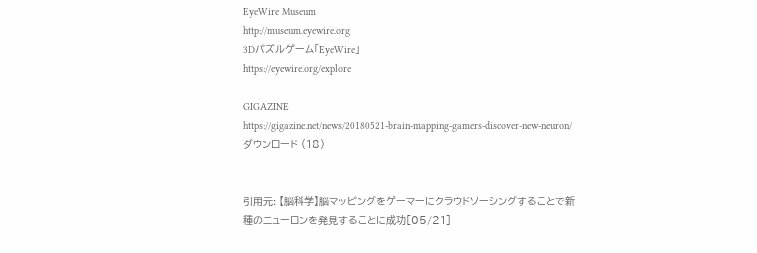EyeWire Museum
http://museum.eyewire.org
3Dパズルゲーム「EyeWire」
https://eyewire.org/explore

GIGAZINE
https://gigazine.net/news/20180521-brain-mapping-gamers-discover-new-neuron/
ダウンロード (18)


引用元: 【脳科学】脳マッピングをゲーマーにクラウドソーシングすることで新種のニューロンを発見することに成功[05/21]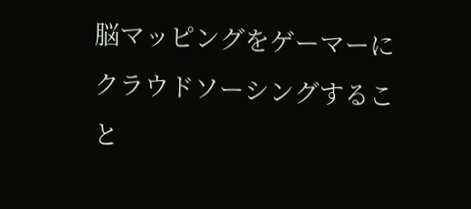脳マッピングをゲーマーにクラウドソーシングすること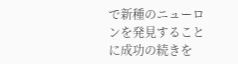で新種のニューロンを発見することに成功の続きを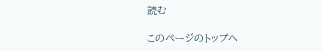読む

このページのトップヘ